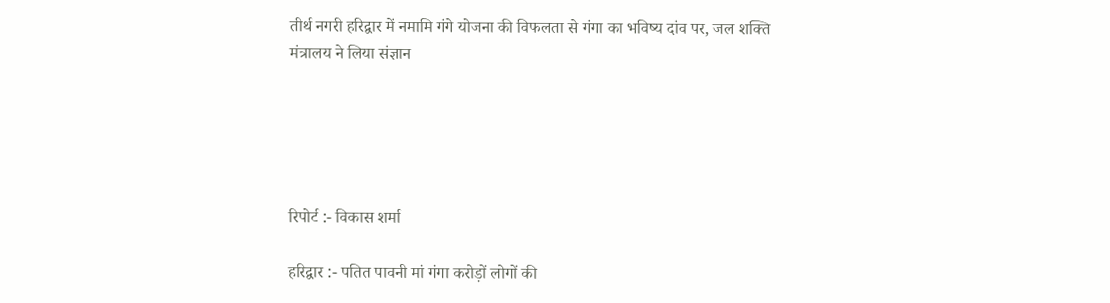तीर्थ नगरी हरिद्वार में नमामि गंगे योजना की विफलता से गंगा का भविष्य दांव पर, जल शक्ति मंत्रालय ने लिया संज्ञान





रिपोर्ट :- विकास शर्मा

हरिद्वार :- पतित पावनी मां गंगा करोड़ों लोगों की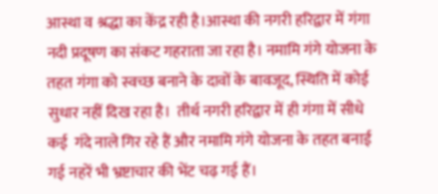आस्था व श्रद्धा का केंद्र रही है।आस्था की नगरी हरिद्वार में गंगा नदी प्रदूषण का संकट गहराता जा रहा है। नमामि गंगे योजना के तहत गंगा को स्वच्छ बनाने के दावों के बावजूद, स्थिति में कोई सुधार नहीं दिख रहा है।  तीर्थ नगरी हरिद्वार में ही गंगा में सीधे कई  गंदे नाले गिर रहे हैं और नमामि गंगे योजना के तहत बनाई गई नहरें भी भ्रष्टाचार की भेंट चढ़ गई हैं।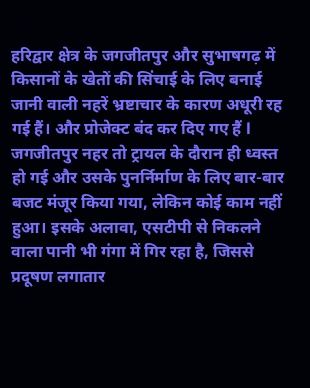हरिद्वार क्षेत्र के जगजीतपुर और सुभाषगढ़ में किसानों के खेतों की सिंचाई के लिए बनाई जानी वाली नहरें भ्रष्टाचार के कारण अधूरी रह गई हैं। और प्रोजेक्ट बंद कर दिए गए हैं l जगजीतपुर नहर तो ट्रायल के दौरान ही ध्वस्त हो गई और उसके पुनर्निर्माण के लिए बार-बार बजट मंजूर किया गया, लेकिन कोई काम नहीं हुआ। इसके अलावा, एसटीपी से निकलने वाला पानी भी गंगा में गिर रहा है, जिससे प्रदूषण लगातार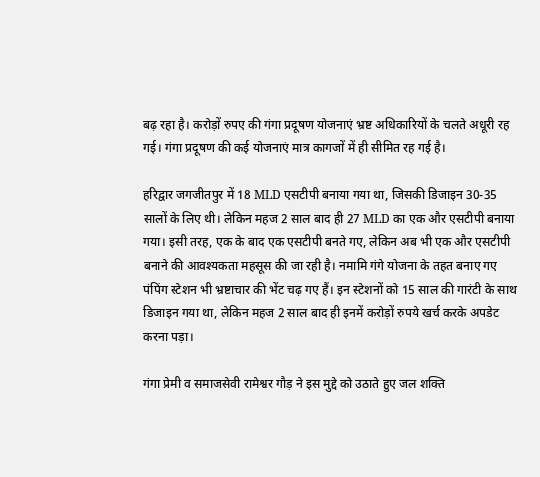बढ़ रहा है। करोड़ों रुपए की गंगा प्रदूषण योजनाएं भ्रष्ट अधिकारियों के चलते अधूरी रह गई। गंगा प्रदूषण की कई योजनाएं मात्र कागजों में ही सीमित रह गई है।

हरिद्वार जगजीतपुर में 18 MLD एसटीपी बनाया गया था, जिसकी डिजाइन 30-35 सालों के लिए थी। लेकिन महज 2 साल बाद ही 27 MLD का एक और एसटीपी बनाया गया। इसी तरह, एक के बाद एक एसटीपी बनते गए, लेकिन अब भी एक और एसटीपी बनाने की आवश्यकता महसूस की जा रही है। नमामि गंगे योजना के तहत बनाए गए पंपिंग स्टेशन भी भ्रष्टाचार की भेंट चढ़ गए हैं। इन स्टेशनों को 15 साल की गारंटी के साथ डिजाइन गया था, लेकिन महज 2 साल बाद ही इनमें करोड़ों रुपये खर्च करके अपडेट करना पड़ा।

गंगा प्रेमी व समाजसेवी रामेश्वर गौड़ ने इस मुद्दे को उठाते हुए जल शक्ति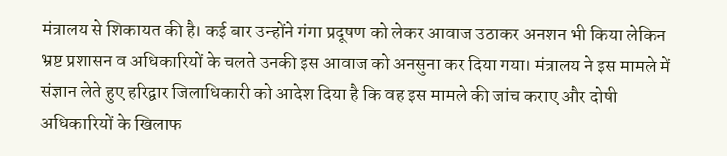मंत्रालय से शिकायत की है। कई बार उन्होंने गंगा प्रदूषण को लेकर आवाज उठाकर अनशन भी किया लेकिन भ्रष्ट प्रशासन व अधिकारियों के चलते उनकी इस आवाज को अनसुना कर दिया गया। मंत्रालय ने इस मामले में संज्ञान लेते हुए हरिद्वार जिलाधिकारी को आदेश दिया है कि वह इस मामले की जांच कराए और दोषी अधिकारियों के खिलाफ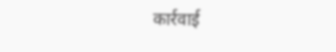कार्रवाई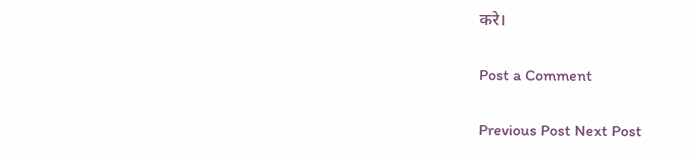करे।

Post a Comment

Previous Post Next Post